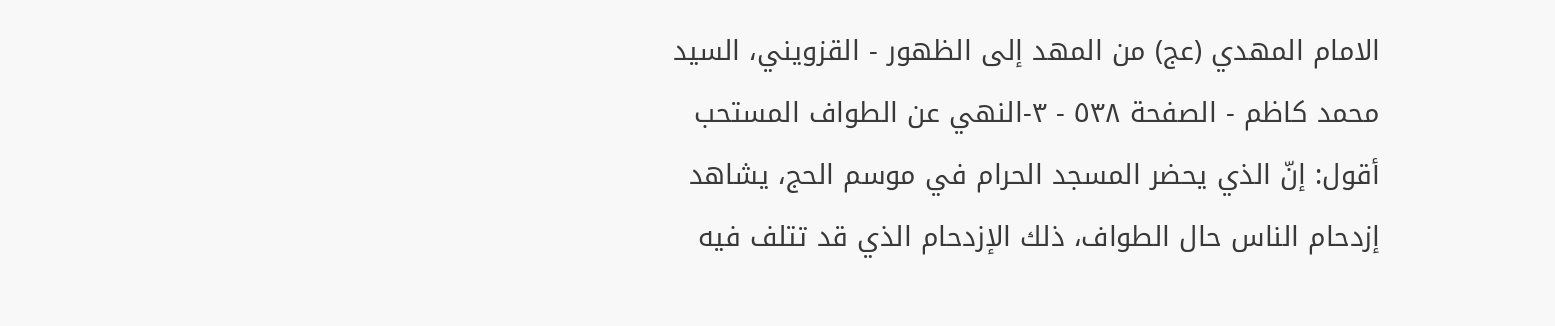الامام المهدي (عج) من المهد إلى الظهور - القزويني، السيد محمد كاظم - الصفحة ٥٣٨ - ٣-النهي عن الطواف المستحب
أقول: إنّ الذي يحضر المسجد الحرام في موسم الحج، يشاهد إزدحام الناس حال الطواف، ذلك الإزدحام الذي قد تتلف فيه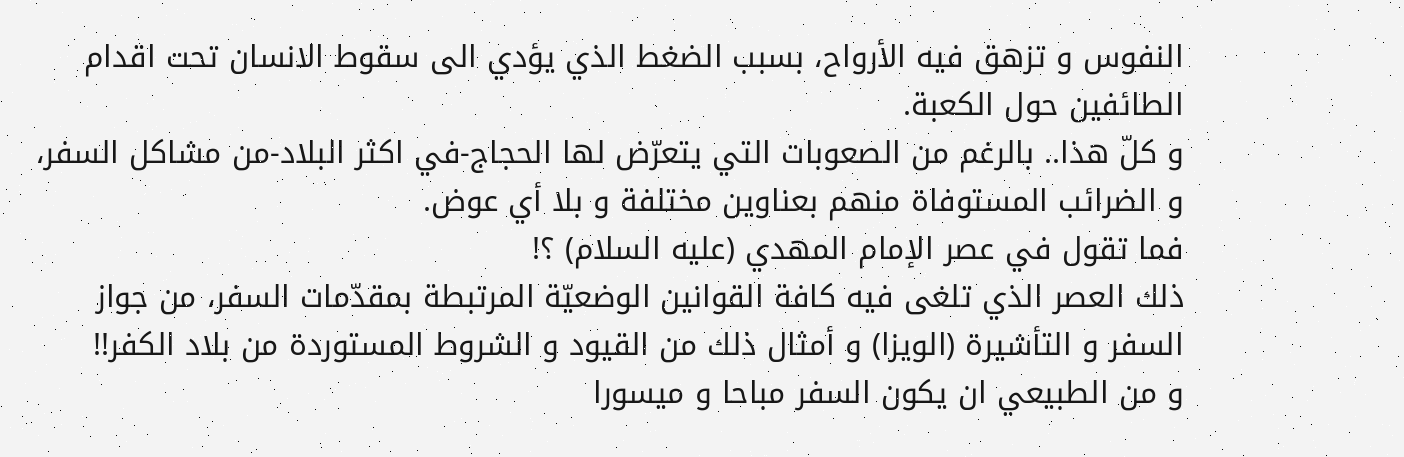النفوس و تزهق فيه الأرواح، بسبب الضغط الذي يؤدي الى سقوط الانسان تحت اقدام الطائفين حول الكعبة.
و كلّ هذا.. بالرغم من الصعوبات التي يتعرّض لها الحجاج-في اكثر البلاد-من مشاكل السفر، و الضرائب المستوفاة منهم بعناوين مختلفة و بلا أي عوض.
فما تقول في عصر الإمام المهدي (عليه السلام) ؟!
ذلك العصر الذي تلغى فيه كافة القوانين الوضعيّة المرتبطة بمقدّمات السفر، من جواز السفر و التأشيرة (الويزا) و أمثال ذلك من القيود و الشروط المستوردة من بلاد الكفر!!
و من الطبيعي ان يكون السفر مباحا و ميسورا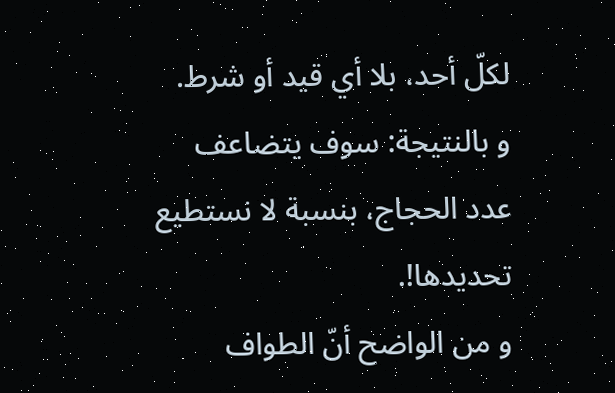لكلّ أحد، بلا أي قيد أو شرط.
و بالنتيجة: سوف يتضاعف عدد الحجاج، بنسبة لا نستطيع تحديدها!.
و من الواضح أنّ الطواف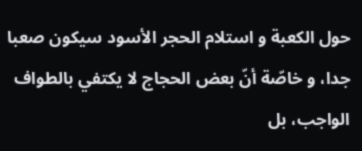حول الكعبة و استلام الحجر الأسود سيكون صعبا جدا، و خاصّة أنّ بعض الحجاج لا يكتفي بالطواف الواجب، بل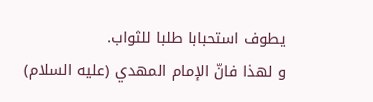يطوف استحبابا طلبا للثواب.
و لهذا فانّ الإمام المهدي (عليه السلام)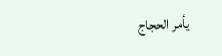يأمر الحجاج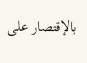بالإقتصار على